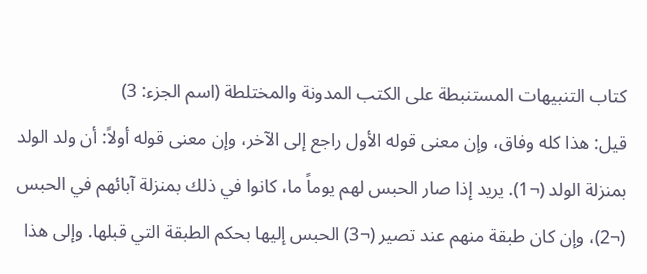كتاب التنبيهات المستنبطة على الكتب المدونة والمختلطة (اسم الجزء: 3)
قيل: هذا كله وفاق، وإن معنى قوله الأول راجع إلى الآخر، وإن معنى قوله أولاً: أن ولد الولد بمنزلة الولد (¬1). يريد إذا صار الحبس لهم يوماً ما، كانوا في ذلك بمنزلة آبائهم في الحبس (¬2)، وإن كان طبقة منهم عند تصير (¬3) الحبس إليها بحكم الطبقة التي قبلها. وإلى هذا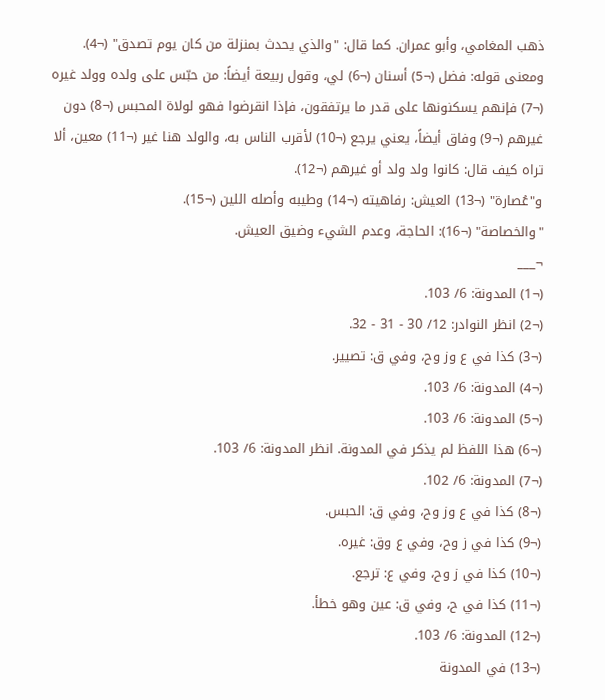ذهب المغامي، وأبو عمران. كما قال: "والذي يحدث بمنزلة من كان يوم تصدق" (¬4).
ومعنى قوله: فضل (¬5) أسنان (¬6) لي، وقول ربيعة أيضاً: من حبّس على ولده وولد غيره (¬7) فإنهم يسكنونها على قدر ما يرتفقون، فإذا انقرضوا فهو لولاة المحبس (¬8) دون غيرهم (¬9) وفاق أيضاً، يعني يرجع (¬10) لأقرب الناس به، والولد هنا غير (¬11) معين، ألا تراه كيف قال: كانوا ولد ولد أو غيرهم (¬12).
و"عُصارة" (¬13) العيش: رفاهيته (¬14) وطيبه وأصله اللين (¬15).
"والخصاصة" (¬16): الحاجة، وعدم الشيء وضيق العيش.
¬___
(¬1) المدونة: 6/ 103.
(¬2) انظر النوادر: 12/ 30 - 31 - 32.
(¬3) كذا في ع وز وح، وفي ق: تصيير.
(¬4) المدونة: 6/ 103.
(¬5) المدونة: 6/ 103.
(¬6) هذا اللفظ لم يذكر في المدونة. انظر المدونة: 6/ 103.
(¬7) المدونة: 6/ 102.
(¬8) كذا في ع وز وح، وفي ق: الحبس.
(¬9) كذا في ز وح، وفي ع وق: غيره.
(¬10) كذا في ز وح، وفي ع: ترجع.
(¬11) كذا في ح، وفي ق: عين وهو خطأ.
(¬12) المدونة: 6/ 103.
(¬13) في المدونة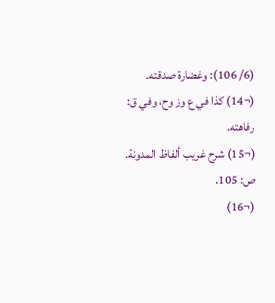(6/ 106): وغضارة صدقته.
(¬14) كذا في ع وز وح، وفي ق: رفاهته.
(¬15) شرح غريب ألفاظ المدونة. ص: 105.
(¬16)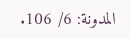المدونة: 6/ 106.